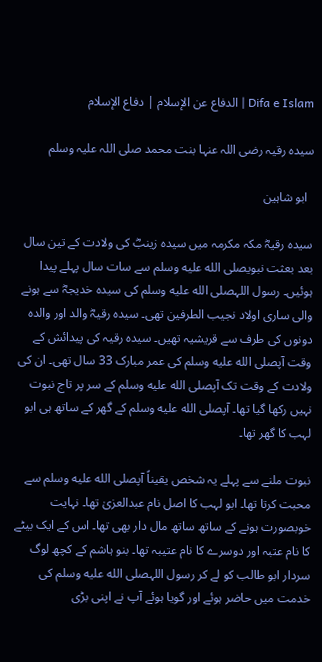Difa e Islam | الدفاع عن الإسلام | دفاع الإسلام

سیدہ رقیہ رضی اللہ عنہا بنت محمد صلی اللہ علیہ وسلم

  ابو شاہین

سیدہ رقیہؓ مکہ مکرمہ میں سیدہ زینبؓ کی ولادت کے تین سال بعد بعثت نبویصلى الله عليه وسلم سے سات سال پہلے پیدا ہوئیں۔ رسول اللہصلى الله عليه وسلم کی سیدہ خدیجہؓ سے ہونے والی ساری اولاد نجیب الطرفین تھی۔ سیدہ رقیہؓ والد اور والدہ دونوں کی طرف سے قریشیہ تھیں۔ سیدہ رقیہ کی پیدائش کے وقت آپصلى الله عليه وسلم کی عمر مبارک 33 سال تھی۔ ان کی ولادت کے وقت تک آپصلى الله عليه وسلم کے سر پر تاج نبوت نہیں رکھا گیا تھا۔ آپصلى الله عليه وسلم کے گھر کے ساتھ ہی ابو لہب کا گھر تھا۔

نبوت ملنے سے پہلے یہ شخص یقیناً آپصلى الله عليه وسلم سے محبت کرتا تھا۔ ابو لہب کا اصل نام عبدالعزیٰ تھا۔ نہایت خوبصورت ہونے کے ساتھ ساتھ مال دار بھی تھا۔ اس کے ایک بیٹے کا نام عتبہ اور دوسرے کا نام عتیبہ تھا۔ بنو ہاشم کے کچھ لوگ سردار ابو طالب کو لے کر رسول اللہصلى الله عليه وسلم کی خدمت میں حاضر ہوئے اور گویا ہوئے آپ نے اپنی بڑی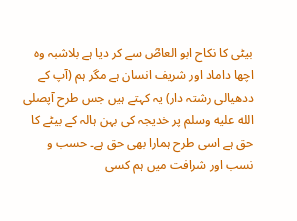بیٹی کا نکاح ابو العاصؓ سے کر دیا ہے بلاشبہ وہ اچھا داماد اور شریف انسان ہے مگر ہم (آپ کے ددھیالی رشتہ دار) یہ کہتے ہیں جس طرح آپصلى الله عليه وسلم پر خدیجہ کی بہن ہالہ کے بیٹے کا حق ہے اسی طرح ہمارا بھی حق ہے۔ حسب و نسب اور شرافت میں ہم کسی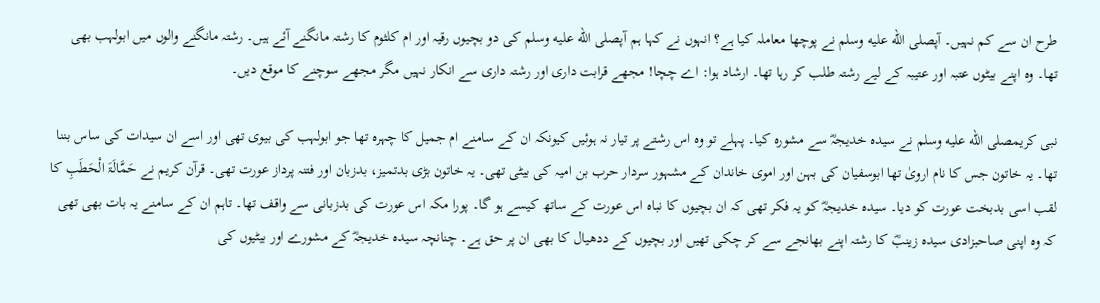طرح ان سے کم نہیں۔ آپصلى الله عليه وسلم نے پوچھا معاملہ کیا ہے؟ انہوں نے کہا ہم آپصلى الله عليه وسلم کی دو بچیوں رقیہ اور ام کلثوم کا رشتہ مانگنے آئے ہیں۔ رشتہ مانگنے والوں میں ابولہب بھی تھا۔ وہ اپنے بیٹوں عتبہ اور عتیبہ کے لیے رشتہ طلب کر رہا تھا۔ ارشاد ہوا: اے چچا! مجھے قرابت داری اور رشتہ داری سے انکار نہیں مگر مجھے سوچنے کا موقع دیں۔

نبی کریمصلى الله عليه وسلم نے سیدہ خدیجہؓ سے مشورہ کیا۔ پہلے تو وہ اس رشتے پر تیار نہ ہوئیں کیونکہ ان کے سامنے ام جمیل کا چہرہ تھا جو ابولہب کی بیوی تھی اور اسے ان سیدات کی ساس بننا تھا۔ یہ خاتون جس کا نام ارویٰ تھا ابوسفیان کی بہن اور اموی خاندان کے مشہور سردار حرب بن امیہ کی بیٹی تھی۔ یہ خاتون بڑی بدتمیز، بدزبان اور فتنہ پرداز عورت تھی۔ قرآن کریم نے حَمَّالَۃَ الْحَطَبِ کا لقب اسی بدبخت عورت کو دیا۔ سیدہ خدیجہؓ کو یہ فکر تھی کہ ان بچیوں کا نباہ اس عورت کے ساتھ کیسے ہو گا۔ پورا مکہ اس عورت کی بدزبانی سے واقف تھا۔ تاہم ان کے سامنے یہ بات بھی تھی کہ وہ اپنی صاحبزادی سیدہ زینبؓ کا رشتہ اپنے بھانجے سے کر چکی تھیں اور بچیوں کے ددھیال کا بھی ان پر حق ہے۔ چنانچہ سیدہ خدیجہؓ کے مشورے اور بیٹیوں کی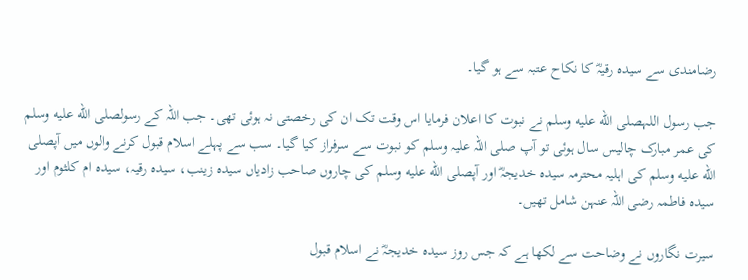رضامندی سے سیدہ رقیہؓ کا نکاح عتبہ سے ہو گیا۔

جب رسول اللہصلى الله عليه وسلم نے نبوت کا اعلان فرمایا اس وقت تک ان کی رخصتی نہ ہوئی تھی۔ جب اللہ کے رسولصلى الله عليه وسلم کی عمر مبارک چالیس سال ہوئی تو آپ صلی اللہ علیہ وسلم کو نبوت سے سرفراز کیا گیا۔ سب سے پہلے اسلام قبول کرنے والوں میں آپصلى الله عليه وسلم کی اہلیہ محترمہ سیدہ خدیجہؓ اور آپصلى الله عليه وسلم کی چاروں صاحب زادیاں سیدہ زینب، سیدہ رقیہ، سیدہ ام کلثوم اور سیدہ فاطمہ رضی اللہ عنہن شامل تھیں۔

سیرت نگاروں نے وضاحت سے لکھا ہے کہ جس روز سیدہ خدیجہؓ نے اسلام قبول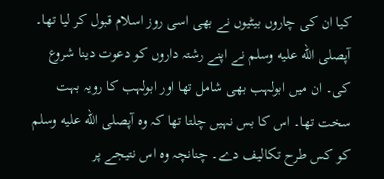کیا ان کی چاروں بیٹیوں نے بھی اسی روز اسلام قبول کر لیا تھا۔ آپصلى الله عليه وسلم نے اپنے رشتہ داروں کو دعوت دینا شروع کی۔ ان میں ابولہب بھی شامل تھا اور ابولہب کا رویہ بہت سخت تھا۔ اس کا بس نہیں چلتا تھا کہ وہ آپصلى الله عليه وسلم کو کس طرح تکالیف دے۔ چنانچہ وہ اس نتیجے پر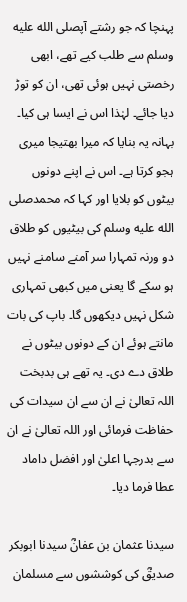پہنچا کہ جو رشتے آپصلى الله عليه وسلم سے طلب کیے تھے، ابھی رخصتی نہیں ہوئی تھی، ان کو توڑ دیا جائے۔ لہٰذا اس نے ایسا ہی کیا۔ بہانہ یہ بنایا کہ میرا بھتیجا میری ہجو کرتا ہے۔ اس نے اپنے دونوں بیٹوں کو بلایا اور کہا کہ محمدصلى الله عليه وسلم کی بیٹیوں کو طلاق دو ورنہ تمہارا سر آمنے سامنے نہیں ہو سکے گا یعنی میں کبھی تمہاری شکل نہیں دیکھوں گا۔ باپ کی بات مانتے ہوئے ان کے دونوں بیٹوں نے طلاق دے دی۔ یہ تھے ہی بدبخت اللہ تعالیٰ نے ان سے ان سیدات کی حفاظت فرمائی اور اللہ تعالیٰ نے ان سے بدرجہا اعلیٰ اور افضل داماد عطا فرما دیا۔

سیدنا عثمان بن عفانؓ سیدنا ابوبکر صدیقؓ کی کوششوں سے مسلمان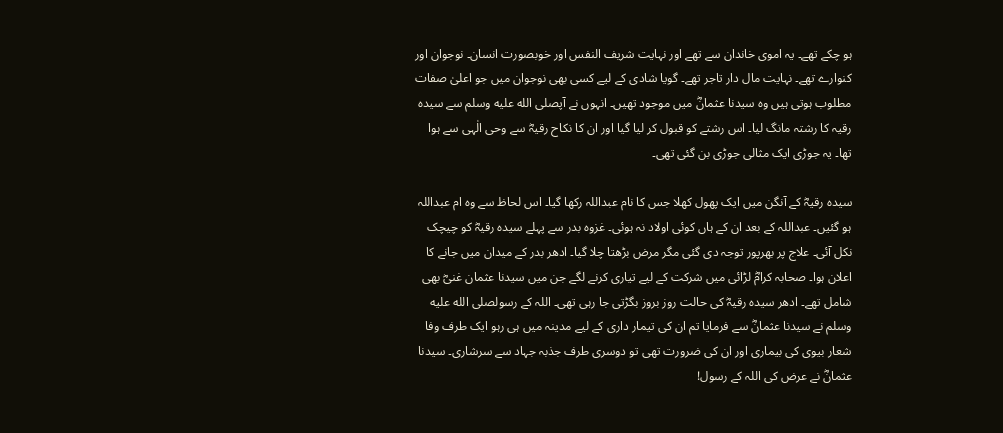ہو چکے تھے۔ یہ اموی خاندان سے تھے اور نہایت شریف النفس اور خوبصورت انسان۔ نوجوان اور کنوارے تھے۔ نہایت مال دار تاجر تھے۔ گویا شادی کے لیے کسی بھی نوجوان میں جو اعلیٰ صفات مطلوب ہوتی ہیں وہ سیدنا عثمانؓ میں موجود تھیں۔ انہوں نے آپصلى الله عليه وسلم سے سیدہ رقیہ کا رشتہ مانگ لیا۔ اس رشتے کو قبول کر لیا گیا اور ان کا نکاح رقیہؓ سے وحی الٰہی سے ہوا تھا۔ یہ جوڑی ایک مثالی جوڑی بن گئی تھی۔

سیدہ رقیہؓ کے آنگن میں ایک پھول کھلا جس کا نام عبداللہ رکھا گیا۔ اس لحاظ سے وہ ام عبداللہ ہو گئیں۔ عبداللہ کے بعد ان کے ہاں کوئی اولاد نہ ہوئی۔ غزوہ بدر سے پہلے سیدہ رقیہؓ کو چیچک نکل آئی۔ علاج پر بھرپور توجہ دی گئی مگر مرض بڑھتا چلا گیا۔ ادھر بدر کے میدان میں جانے کا اعلان ہوا۔ صحابہ کرامؓ لڑائی میں شرکت کے لیے تیاری کرنے لگے جن میں سیدنا عثمان غنیؓ بھی شامل تھے۔ ادھر سیدہ رقیہؓ کی حالت روز بروز بگڑتی جا رہی تھی۔ اللہ کے رسولصلى الله عليه وسلم نے سیدنا عثمانؓ سے فرمایا تم ان کی تیمار داری کے لیے مدینہ میں ہی رہو ایک طرف وفا شعار بیوی کی بیماری اور ان کی ضرورت تھی تو دوسری طرف جذبہ جہاد سے سرشاری۔ سیدنا عثمانؓ نے عرض کی اللہ کے رسول!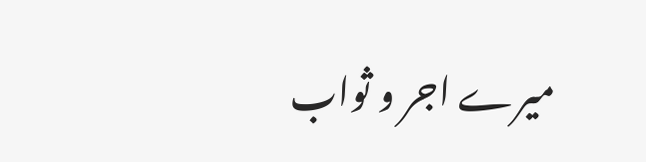میرے اجر و ثواب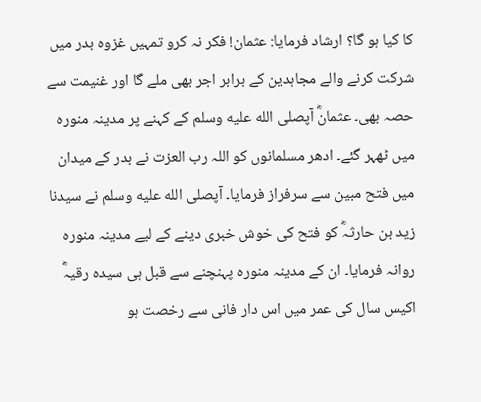کا کیا ہو گا؟ ارشاد فرمایا: عثمان! فکر نہ کرو تمہیں غزوہ بدر میں شرکت کرنے والے مجاہدین کے برابر اجر بھی ملے گا اور غنیمت سے حصہ بھی۔ عثمانؓ آپصلى الله عليه وسلم کے کہنے پر مدینہ منورہ میں ٹھہر گئے۔ ادھر مسلمانوں کو اللہ رب العزت نے بدر کے میدان میں فتح مبین سے سرفراز فرمایا۔ آپصلى الله عليه وسلم نے سیدنا زید بن حارثہؓ کو فتح کی خوش خبری دینے کے لیے مدینہ منورہ روانہ فرمایا۔ ان کے مدینہ منورہ پہنچنے سے قبل ہی سیدہ رقیہؓ اکیس سال کی عمر میں اس دار فانی سے رخصت ہو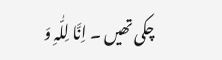چکی تھیں ۔ اِنَّا لِلّٰہِ وَ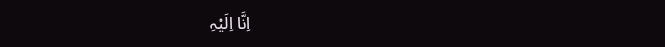اِنَّا اِلَیْہِ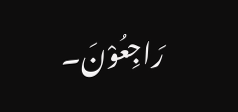رَاجِعُوْنَ۔